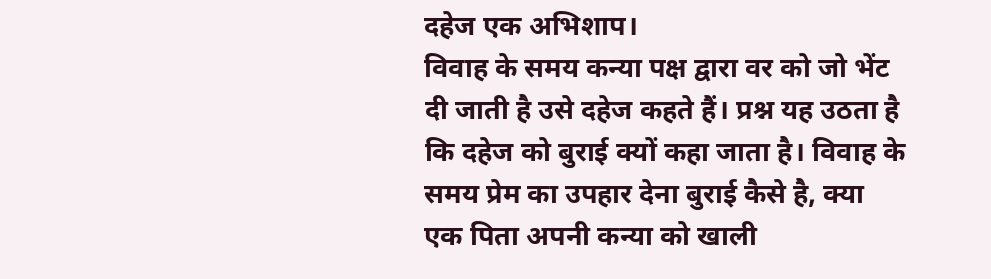दहेज एक अभिशाप।
विवाह के समय कन्या पक्ष द्वारा वर को जो भेंट दी जाती है उसे दहेज कहते हैं। प्रश्न यह उठता है कि दहेज को बुराई क्यों कहा जाता है। विवाह के समय प्रेम का उपहार देना बुराई कैसे है, क्या एक पिता अपनी कन्या को खाली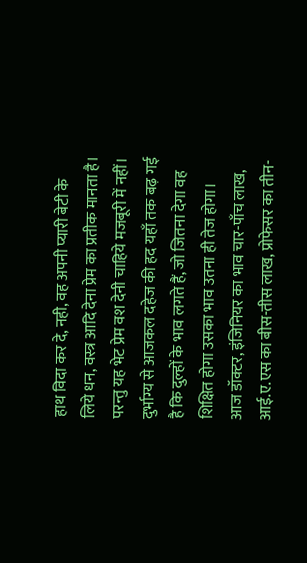हाथ विदा कर दे, नही, वह अपनी प्यारी बेटी के लिये धन, वस्त्र आदि देना प्रेम का प्रतीक मानता है। परन्तु यह भेट प्रेम वश देनी चाहिये मजबूरी में नहीं। दुर्भाग्य से आजकल दहेज की हद यहाँ तक बढ़ गई है कि दुल्हों के भाव लगते हैं, जो जितना देगा वह शिक्षित होगा उसका भाव उतना ही तेज होगा। आज डॉक्टर, इंजिनियर का भाव चार-पाँच लाख, आई.ए.एस का बीस-तीस लाख, प्रोफेसर का तीन-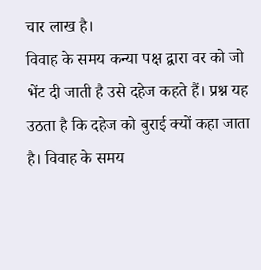चार लाख है।
विवाह के समय कन्या पक्ष द्वारा वर को जो भेंट दी जाती है उसे दहेज कहते हैं। प्रश्न यह उठता है कि दहेज को बुराई क्यों कहा जाता है। विवाह के समय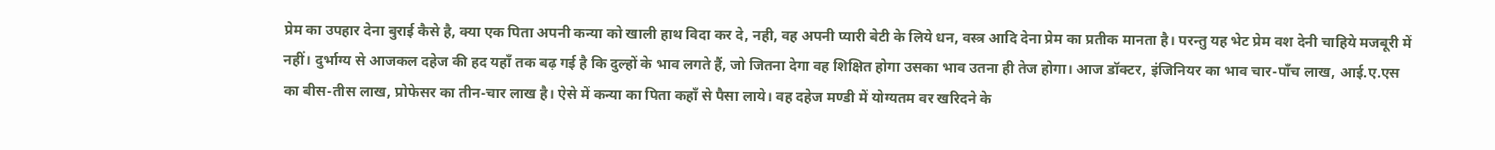प्रेम का उपहार देना बुराई कैसे है, क्या एक पिता अपनी कन्या को खाली हाथ विदा कर दे, नही, वह अपनी प्यारी बेटी के लिये धन, वस्त्र आदि देना प्रेम का प्रतीक मानता है। परन्तु यह भेट प्रेम वश देनी चाहिये मजबूरी में नहीं। दुर्भाग्य से आजकल दहेज की हद यहाँ तक बढ़ गई है कि दुल्हों के भाव लगते हैं, जो जितना देगा वह शिक्षित होगा उसका भाव उतना ही तेज होगा। आज डॉक्टर, इंजिनियर का भाव चार-पाँच लाख, आई.ए.एस का बीस-तीस लाख, प्रोफेसर का तीन-चार लाख है। ऐसे में कन्या का पिता कहाँ से पैसा लाये। वह दहेज मण्डी में योग्यतम वर खरिदने के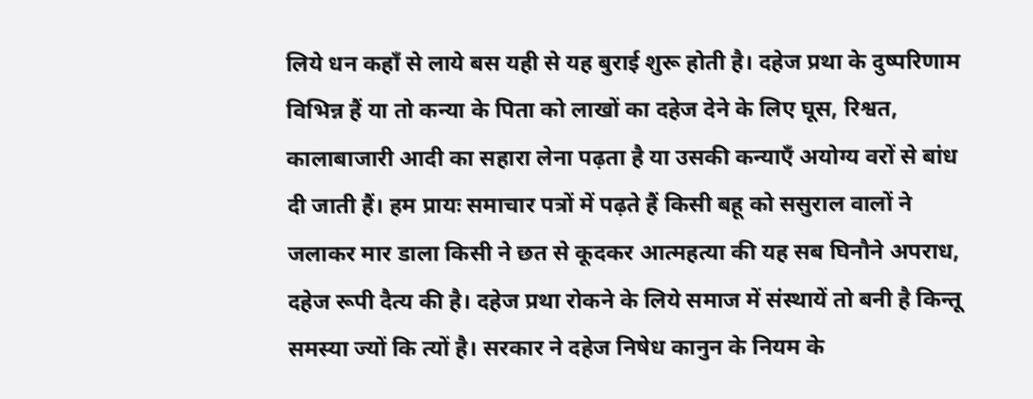लिये धन कहाँ से लाये बस यही से यह बुराई शुरू होती है। दहेज प्रथा के दुष्परिणाम विभिन्न हैं या तो कन्या के पिता को लाखों का दहेज देने के लिए घूस, रिश्वत, कालाबाजारी आदी का सहारा लेना पढ़ता है या उसकी कन्याएँ अयोग्य वरों से बांध दी जाती हैं। हम प्रायः समाचार पत्रों में पढ़ते हैं किसी बहू को ससुराल वालों ने जलाकर मार डाला किसी ने छत से कूदकर आत्महत्या की यह सब घिनौने अपराध, दहेज रूपी दैत्य की है। दहेज प्रथा रोकने के लिये समाज में संस्थायें तो बनी है किन्तू समस्या ज्यों कि त्यों है। सरकार ने दहेज निषेध कानुन के नियम के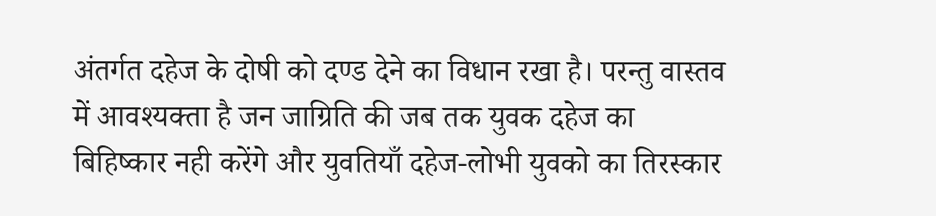अंतर्गत दहेज के दोषी को दण्ड देने का विधान रखा है। परन्तु वास्तव में आवश्यक्ता है जन जाग्रिति की जब तक युवक दहेज का बिहिष्कार नही करेंगे और युवतियाँ दहेज-लोभी युवको का तिरस्कार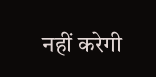नहीं करेगी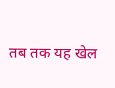तब तक यह खेल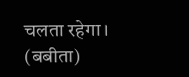चलता रहेगा।
(बबीता)